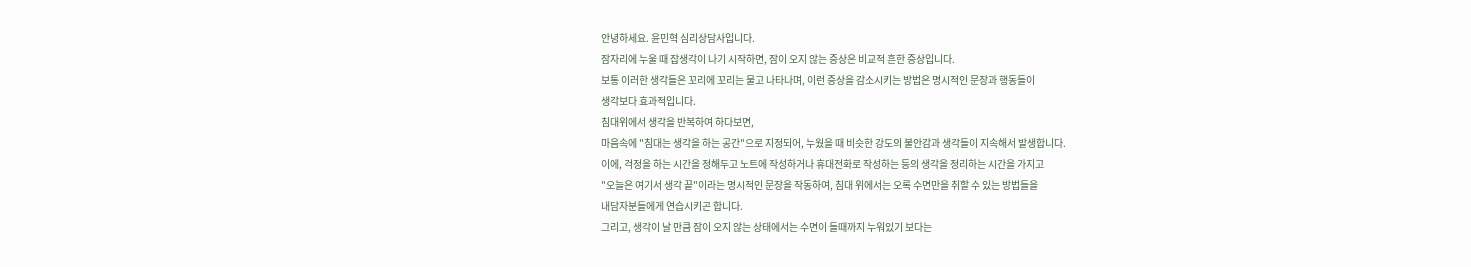안녕하세요. 윤민혁 심리상담사입니다.
잠자리에 누울 때 잡생각이 나기 시작하면, 잠이 오지 않는 증상은 비교적 흔한 증상입니다.
보통 이러한 생각들은 꼬리에 꼬리는 물고 나타나며, 이런 증상을 감소시키는 방법은 명시적인 문장과 행동들이
생각보다 효과적입니다.
침대위에서 생각을 반복하여 하다보면,
마음속에 "침대는 생각을 하는 공간"으로 지정되어, 누웠을 때 비슷한 강도의 불안감과 생각들이 지속해서 발생합니다.
이에, 걱정을 하는 시간을 정해두고 노트에 작성하거나 휴대전화로 작성하는 등의 생각을 정리하는 시간을 가지고
"오늘은 여기서 생각 끝"이라는 명시적인 문장을 작동하여, 침대 위에서는 오록 수면만을 취할 수 있는 방법들을
내담자분들에게 연습시키곤 합니다.
그리고, 생각이 날 만큼 잠이 오지 않는 상태에서는 수면이 들때까지 누워있기 보다는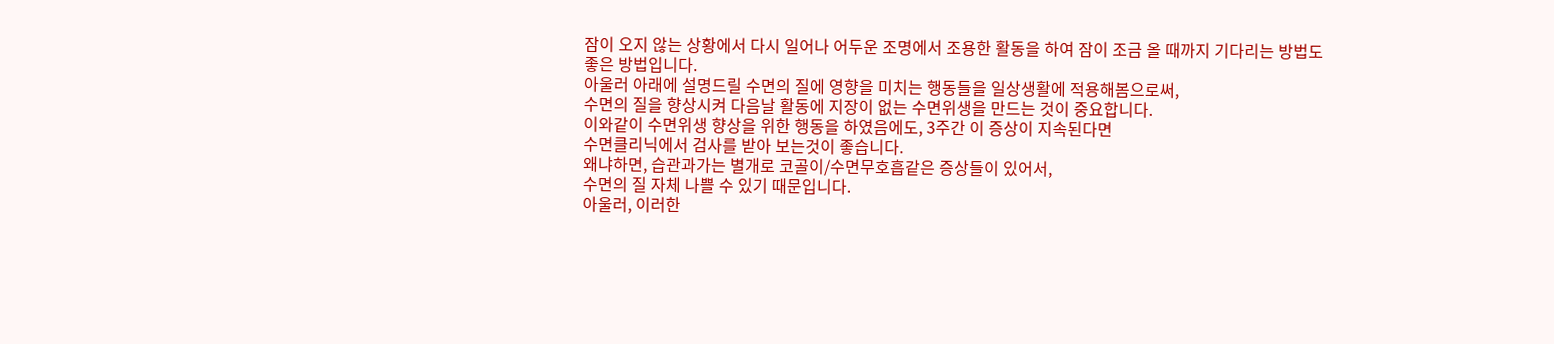잠이 오지 않는 상황에서 다시 일어나 어두운 조명에서 조용한 활동을 하여 잠이 조금 올 때까지 기다리는 방법도
좋은 방법입니다.
아울러 아래에 설명드릴 수면의 질에 영향을 미치는 행동들을 일상생활에 적용해봄으로써,
수면의 질을 향상시켜 다음날 활동에 지장이 없는 수면위생을 만드는 것이 중요합니다.
이와같이 수면위생 향상을 위한 행동을 하였음에도, 3주간 이 증상이 지속된다면
수면클리닉에서 검사를 받아 보는것이 좋습니다.
왜냐하면, 습관과가는 별개로 코골이/수면무호흡같은 증상들이 있어서,
수면의 질 자체 나쁠 수 있기 때문입니다.
아울러, 이러한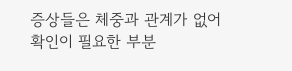증상들은 체중과 관계가 없어 확인이 필요한 부분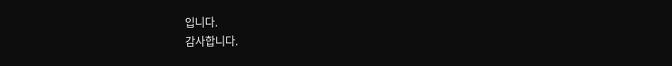입니다.
감사합니다.